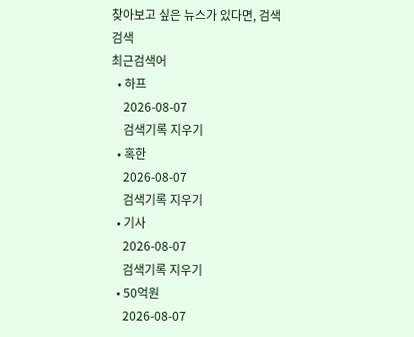찾아보고 싶은 뉴스가 있다면, 검색
검색
최근검색어
  • 하프
    2026-08-07
    검색기록 지우기
  • 혹한
    2026-08-07
    검색기록 지우기
  • 기사
    2026-08-07
    검색기록 지우기
  • 50억원
    2026-08-07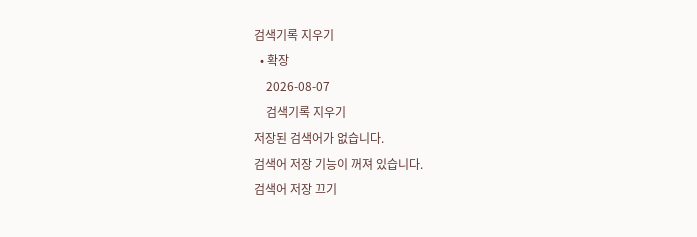검색기록 지우기
  • 확장
    2026-08-07
    검색기록 지우기
저장된 검색어가 없습니다.
검색어 저장 기능이 꺼져 있습니다.
검색어 저장 끄기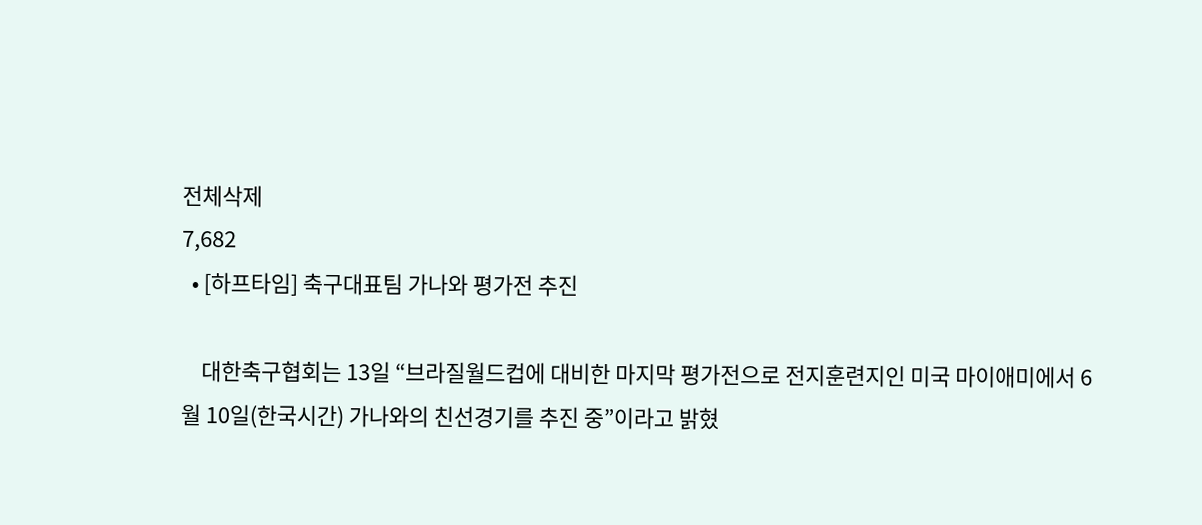전체삭제
7,682
  • [하프타임] 축구대표팀 가나와 평가전 추진

    대한축구협회는 13일 “브라질월드컵에 대비한 마지막 평가전으로 전지훈련지인 미국 마이애미에서 6월 10일(한국시간) 가나와의 친선경기를 추진 중”이라고 밝혔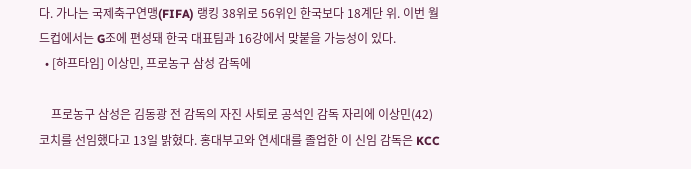다. 가나는 국제축구연맹(FIFA) 랭킹 38위로 56위인 한국보다 18계단 위. 이번 월드컵에서는 G조에 편성돼 한국 대표팀과 16강에서 맞붙을 가능성이 있다.
  • [하프타임] 이상민, 프로농구 삼성 감독에

    프로농구 삼성은 김동광 전 감독의 자진 사퇴로 공석인 감독 자리에 이상민(42) 코치를 선임했다고 13일 밝혔다. 홍대부고와 연세대를 졸업한 이 신임 감독은 KCC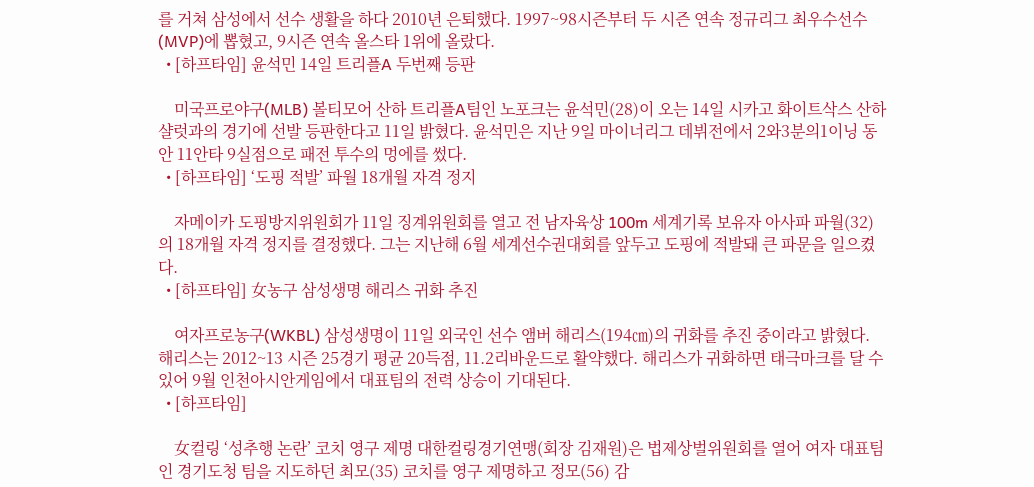를 거쳐 삼성에서 선수 생활을 하다 2010년 은퇴했다. 1997~98시즌부터 두 시즌 연속 정규리그 최우수선수(MVP)에 뽑혔고, 9시즌 연속 올스타 1위에 올랐다.
  • [하프타임] 윤석민 14일 트리플A 두번째 등판

    미국프로야구(MLB) 볼티모어 산하 트리플A팀인 노포크는 윤석민(28)이 오는 14일 시카고 화이트삭스 산하 샬럿과의 경기에 선발 등판한다고 11일 밝혔다. 윤석민은 지난 9일 마이너리그 데뷔전에서 2와3분의1이닝 동안 11안타 9실점으로 패전 투수의 멍에를 썼다.
  • [하프타임] ‘도핑 적발’ 파월 18개월 자격 정지

    자메이카 도핑방지위원회가 11일 징계위원회를 열고 전 남자육상 100m 세계기록 보유자 아사파 파월(32)의 18개월 자격 정지를 결정했다. 그는 지난해 6월 세계선수권대회를 앞두고 도핑에 적발돼 큰 파문을 일으켰다.
  • [하프타임] 女농구 삼성생명 해리스 귀화 추진

    여자프로농구(WKBL) 삼성생명이 11일 외국인 선수 앰버 해리스(194㎝)의 귀화를 추진 중이라고 밝혔다. 해리스는 2012~13 시즌 25경기 평균 20득점, 11.2리바운드로 활약했다. 해리스가 귀화하면 태극마크를 달 수 있어 9월 인천아시안게임에서 대표팀의 전력 상승이 기대된다.
  • [하프타임]

    女컬링 ‘성추행 논란’ 코치 영구 제명 대한컬링경기연맹(회장 김재원)은 법제상벌위원회를 열어 여자 대표팀인 경기도청 팀을 지도하던 최모(35) 코치를 영구 제명하고 정모(56) 감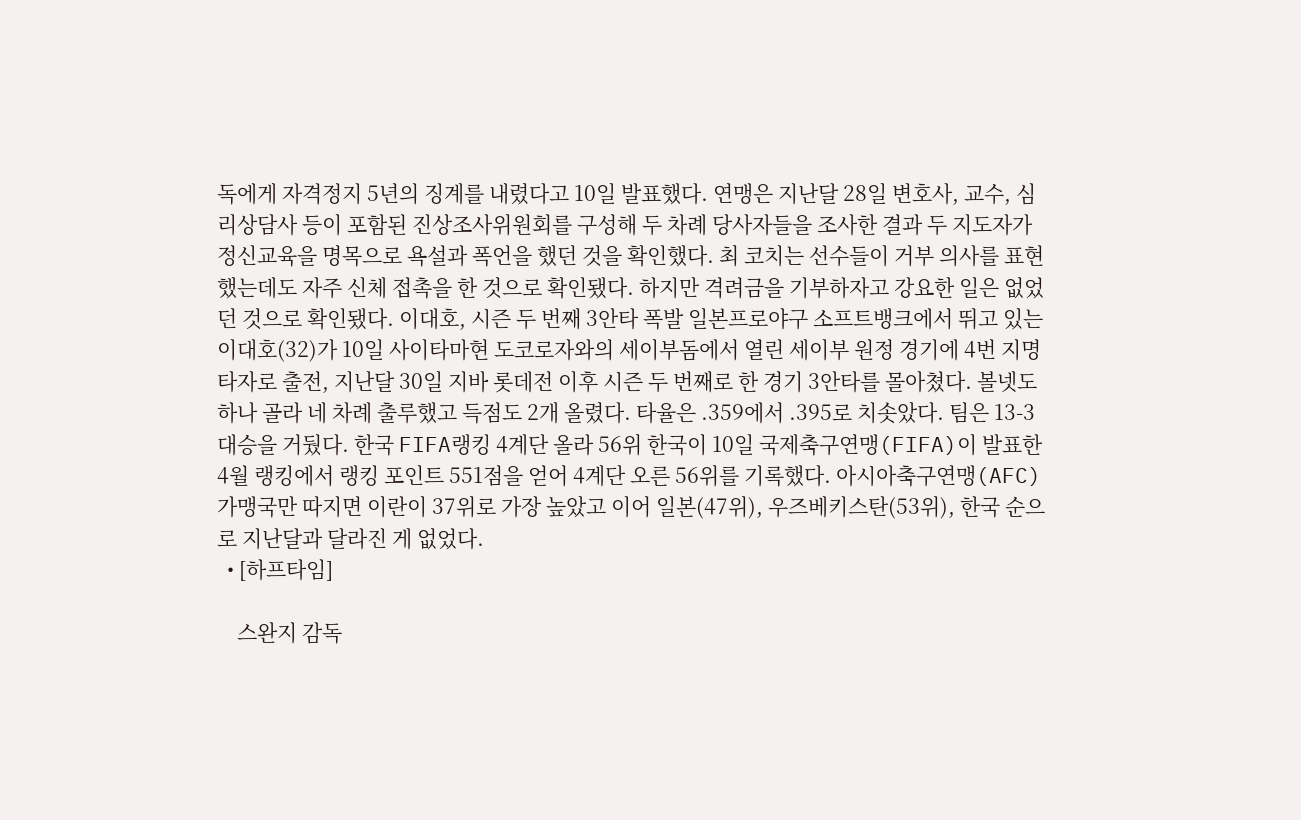독에게 자격정지 5년의 징계를 내렸다고 10일 발표했다. 연맹은 지난달 28일 변호사, 교수, 심리상담사 등이 포함된 진상조사위원회를 구성해 두 차례 당사자들을 조사한 결과 두 지도자가 정신교육을 명목으로 욕설과 폭언을 했던 것을 확인했다. 최 코치는 선수들이 거부 의사를 표현했는데도 자주 신체 접촉을 한 것으로 확인됐다. 하지만 격려금을 기부하자고 강요한 일은 없었던 것으로 확인됐다. 이대호, 시즌 두 번째 3안타 폭발 일본프로야구 소프트뱅크에서 뛰고 있는 이대호(32)가 10일 사이타마현 도코로자와의 세이부돔에서 열린 세이부 원정 경기에 4번 지명타자로 출전, 지난달 30일 지바 롯데전 이후 시즌 두 번째로 한 경기 3안타를 몰아쳤다. 볼넷도 하나 골라 네 차례 출루했고 득점도 2개 올렸다. 타율은 .359에서 .395로 치솟았다. 팀은 13-3 대승을 거뒀다. 한국 FIFA랭킹 4계단 올라 56위 한국이 10일 국제축구연맹(FIFA)이 발표한 4월 랭킹에서 랭킹 포인트 551점을 얻어 4계단 오른 56위를 기록했다. 아시아축구연맹(AFC) 가맹국만 따지면 이란이 37위로 가장 높았고 이어 일본(47위), 우즈베키스탄(53위), 한국 순으로 지난달과 달라진 게 없었다.
  • [하프타임]

    스완지 감독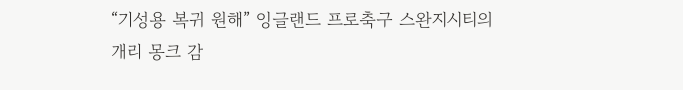“기성용 복귀 원해” 잉글랜드 프로축구 스완지시티의 개리 몽크 감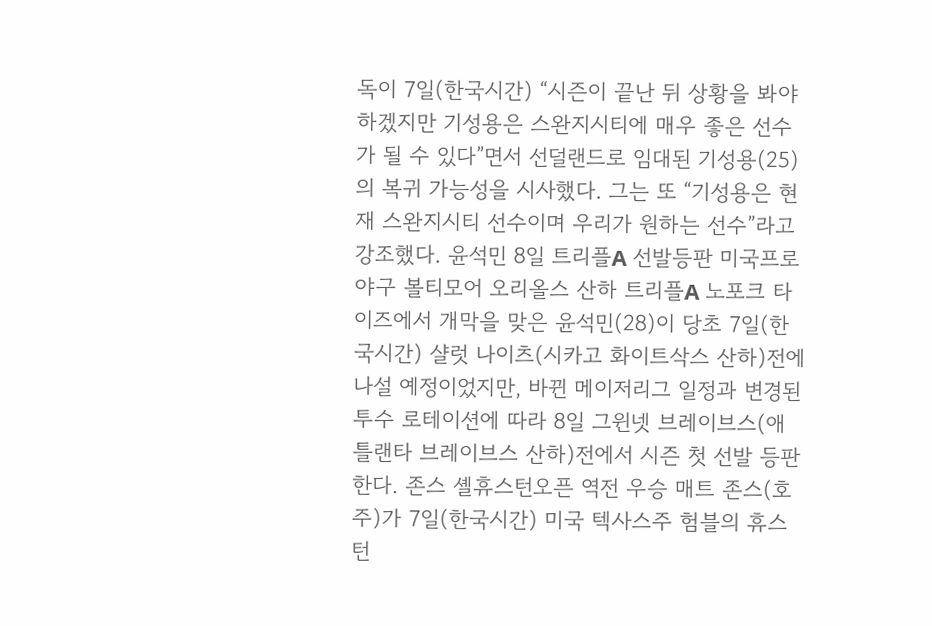독이 7일(한국시간) “시즌이 끝난 뒤 상황을 봐야 하겠지만 기성용은 스완지시티에 매우 좋은 선수가 될 수 있다”면서 선덜랜드로 임대된 기성용(25)의 복귀 가능성을 시사했다. 그는 또 “기성용은 현재 스완지시티 선수이며 우리가 원하는 선수”라고 강조했다. 윤석민 8일 트리플A 선발등판 미국프로야구 볼티모어 오리올스 산하 트리플A 노포크 타이즈에서 개막을 맞은 윤석민(28)이 당초 7일(한국시간) 샬럿 나이츠(시카고 화이트삭스 산하)전에 나설 예정이었지만, 바뀐 메이저리그 일정과 변경된 투수 로테이션에 따라 8일 그윈넷 브레이브스(애틀랜타 브레이브스 산하)전에서 시즌 첫 선발 등판한다. 존스 셸휴스턴오픈 역전 우승 매트 존스(호주)가 7일(한국시간) 미국 텍사스주 험블의 휴스턴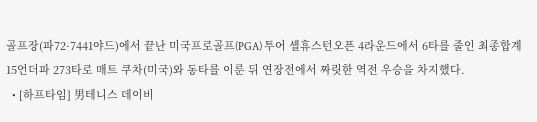골프장(파72·7441야드)에서 끝난 미국프로골프(PGA) 투어 셸휴스턴오픈 4라운드에서 6타를 줄인 최종합계 15언더파 273타로 매트 쿠차(미국)와 동타를 이룬 뒤 연장전에서 짜릿한 역전 우승을 차지했다.
  • [하프타임] 男테니스 데이비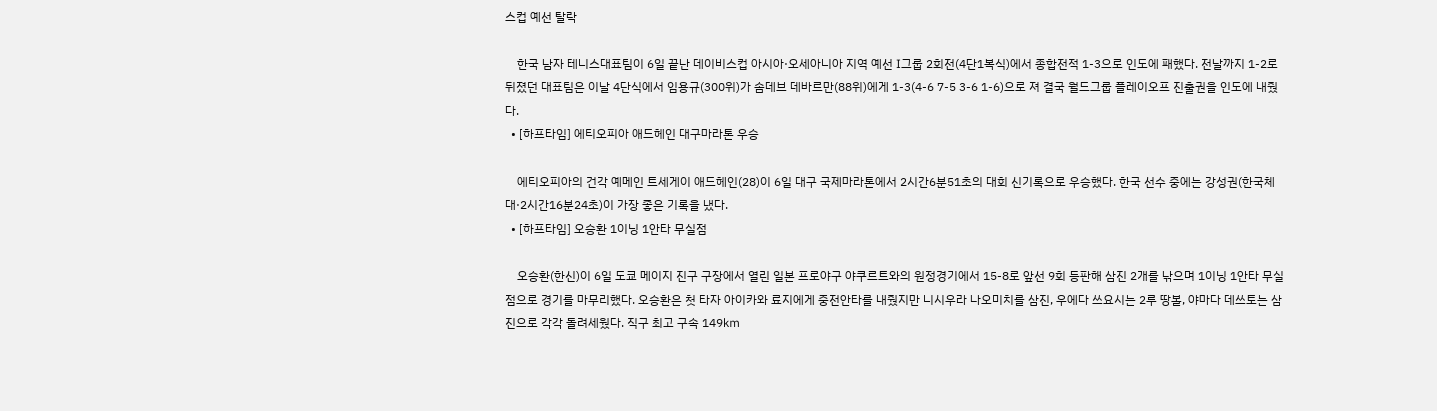스컵 예선 탈락

    한국 남자 테니스대표팀이 6일 끝난 데이비스컵 아시아·오세아니아 지역 예선 Ⅰ그룹 2회전(4단1복식)에서 종합전적 1-3으로 인도에 패했다. 전날까지 1-2로 뒤졌던 대표팀은 이날 4단식에서 임용규(300위)가 솜데브 데바르만(88위)에게 1-3(4-6 7-5 3-6 1-6)으로 져 결국 월드그룹 플레이오프 진출권을 인도에 내줬다.
  • [하프타임] 에티오피아 애드헤인 대구마라톤 우승

    에티오피아의 건각 예메인 트세게이 애드헤인(28)이 6일 대구 국제마라톤에서 2시간6분51초의 대회 신기록으로 우승했다. 한국 선수 중에는 강성권(한국체대·2시간16분24초)이 가장 좋은 기록을 냈다.
  • [하프타임] 오승환 1이닝 1안타 무실점

    오승환(한신)이 6일 도쿄 메이지 진구 구장에서 열린 일본 프로야구 야쿠르트와의 원정경기에서 15-8로 앞선 9회 등판해 삼진 2개를 낚으며 1이닝 1안타 무실점으로 경기를 마무리했다. 오승환은 첫 타자 아이카와 료지에게 중전안타를 내줬지만 니시우라 나오미치를 삼진, 우에다 쓰요시는 2루 땅볼, 야마다 데쓰토는 삼진으로 각각 돌려세웠다. 직구 최고 구속 149㎞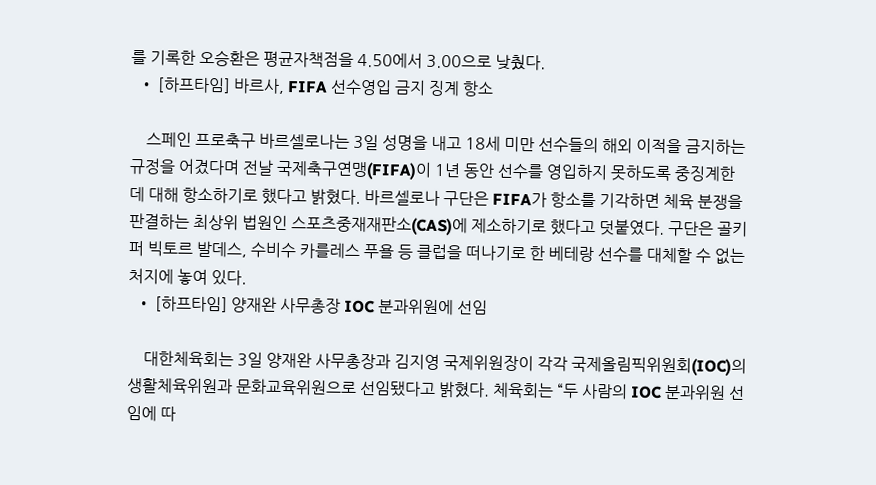를 기록한 오승환은 평균자책점을 4.50에서 3.00으로 낮췄다.
  • [하프타임] 바르사, FIFA 선수영입 금지 징계 항소

    스페인 프로축구 바르셀로나는 3일 성명을 내고 18세 미만 선수들의 해외 이적을 금지하는 규정을 어겼다며 전날 국제축구연맹(FIFA)이 1년 동안 선수를 영입하지 못하도록 중징계한 데 대해 항소하기로 했다고 밝혔다. 바르셀로나 구단은 FIFA가 항소를 기각하면 체육 분쟁을 판결하는 최상위 법원인 스포츠중재재판소(CAS)에 제소하기로 했다고 덧붙였다. 구단은 골키퍼 빅토르 발데스, 수비수 카를레스 푸욜 등 클럽을 떠나기로 한 베테랑 선수를 대체할 수 없는 처지에 놓여 있다.
  • [하프타임] 양재완 사무총장 IOC 분과위원에 선임

    대한체육회는 3일 양재완 사무총장과 김지영 국제위원장이 각각 국제올림픽위원회(IOC)의 생활체육위원과 문화교육위원으로 선임됐다고 밝혔다. 체육회는 “두 사람의 IOC 분과위원 선임에 따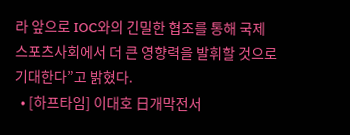라 앞으로 IOC와의 긴밀한 협조를 통해 국제 스포츠사회에서 더 큰 영향력을 발휘할 것으로 기대한다”고 밝혔다.
  • [하프타임] 이대호 日개막전서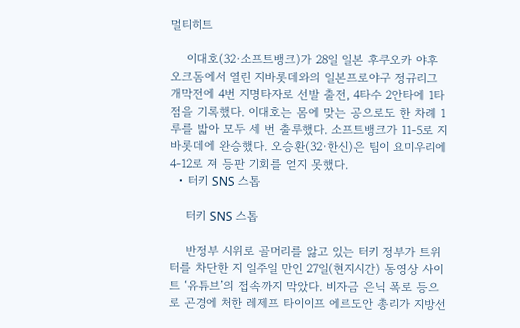멀티히트

    이대호(32·소프트뱅크)가 28일 일본 후쿠오카 야후오크돔에서 열린 지바롯데와의 일본프로야구 정규리그 개막전에 4번 지명타자로 선발 출전, 4타수 2안타에 1타점을 기록했다. 이대호는 몸에 맞는 공으로도 한 차례 1루를 밟아 모두 세 번 출루했다. 소프트뱅크가 11-5로 지바롯데에 완승했다. 오승환(32·한신)은 팀이 요미우리에 4-12로 져 등판 기회를 얻지 못했다.
  • 터키 SNS 스톱

    터키 SNS 스톱

    반정부 시위로 골머리를 앓고 있는 터키 정부가 트위터를 차단한 지 일주일 만인 27일(현지시간) 동영상 사이트 ‘유튜브’의 접속까지 막았다. 비자금 은닉 폭로 등으로 곤경에 처한 레제프 타이이프 에르도안 총리가 지방선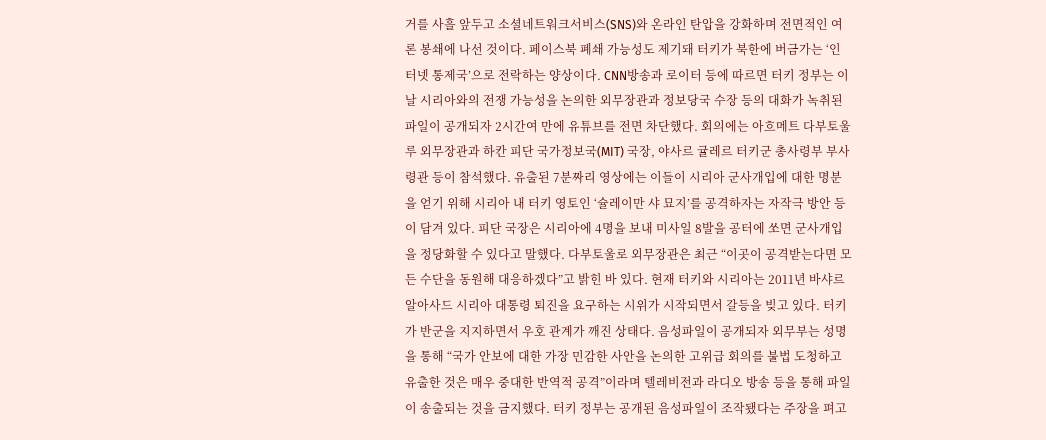거를 사흘 앞두고 소셜네트워크서비스(SNS)와 온라인 탄압을 강화하며 전면적인 여론 봉쇄에 나선 것이다. 페이스북 폐쇄 가능성도 제기돼 터키가 북한에 버금가는 ‘인터넷 통제국’으로 전락하는 양상이다. CNN방송과 로이터 등에 따르면 터키 정부는 이날 시리아와의 전쟁 가능성을 논의한 외무장관과 정보당국 수장 등의 대화가 녹취된 파일이 공개되자 2시간여 만에 유튜브를 전면 차단했다. 회의에는 아흐메트 다부토울루 외무장관과 하칸 피단 국가정보국(MIT) 국장, 야사르 귤레르 터키군 총사령부 부사령관 등이 참석했다. 유출된 7분짜리 영상에는 이들이 시리아 군사개입에 대한 명분을 얻기 위해 시리아 내 터키 영토인 ‘슐레이만 샤 묘지’를 공격하자는 자작극 방안 등이 담겨 있다. 피단 국장은 시리아에 4명을 보내 미사일 8발을 공터에 쏘면 군사개입을 정당화할 수 있다고 말했다. 다부토울로 외무장관은 최근 “이곳이 공격받는다면 모든 수단을 동원해 대응하겠다”고 밝힌 바 있다. 현재 터키와 시리아는 2011년 바샤르 알아사드 시리아 대통령 퇴진을 요구하는 시위가 시작되면서 갈등을 빚고 있다. 터키가 반군을 지지하면서 우호 관계가 깨진 상태다. 음성파일이 공개되자 외무부는 성명을 통해 “국가 안보에 대한 가장 민감한 사안을 논의한 고위급 회의를 불법 도청하고 유출한 것은 매우 중대한 반역적 공격”이라며 텔레비전과 라디오 방송 등을 통해 파일이 송출되는 것을 금지했다. 터키 정부는 공개된 음성파일이 조작됐다는 주장을 펴고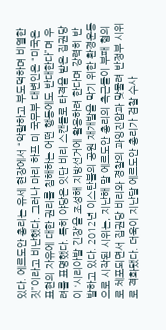있다. 에르도안 총리는 유세 현장에서 “악랄하고 부도덕하며 비열한 짓”이라고 비난했다. 그러나 마리 하프 미 국무부 대변인은 “미국은 표현의 자유에 대한 권리를 침해하는 어떤 행동에도 반대한다”며 우려를 표명했다. 특히 야당은 잇단 비리 스캔들로 타격을 받은 집권당이 ‘시리아발 긴장’을 조성해 지방선거에 활용하려 한다며 강력히 반발하고 있다. 2012년 이스탄불의 공원 재개발을 막기 위한 환경운동으로 시작된 시위는, 지난해 말 에르도안 총리의 측근들이 부패 혐의로 체포되면서 집권당 비리와 경찰의 과잉진압과 맞물려 반정부 시위로 격화됐다. 더욱이 지난달 에르도안 총리가 검찰 수사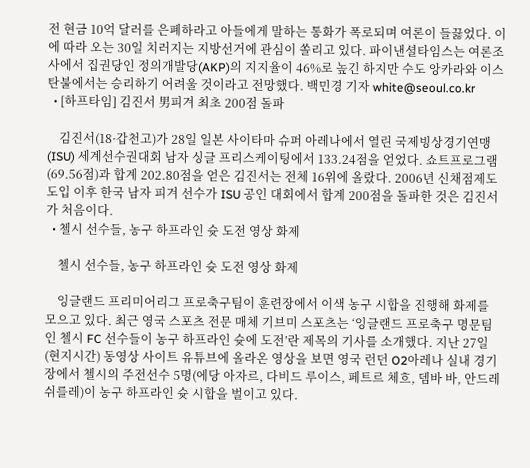전 현금 10억 달러를 은폐하라고 아들에게 말하는 통화가 폭로되며 여론이 들끓었다. 이에 따라 오는 30일 치러지는 지방선거에 관심이 쏠리고 있다. 파이낸셜타임스는 여론조사에서 집권당인 정의개발당(AKP)의 지지율이 46%로 높긴 하지만 수도 앙카라와 이스탄불에서는 승리하기 어려울 것이라고 전망했다. 백민경 기자 white@seoul.co.kr
  • [하프타임] 김진서 男피겨 최초 200점 돌파

    김진서(18·갑천고)가 28일 일본 사이타마 슈퍼 아레나에서 열린 국제빙상경기연맹(ISU) 세계선수권대회 남자 싱글 프리스케이팅에서 133.24점을 얻었다. 쇼트프로그램(69.56점)과 합계 202.80점을 얻은 김진서는 전체 16위에 올랐다. 2006년 신채점제도 도입 이후 한국 남자 피겨 선수가 ISU 공인 대회에서 합계 200점을 돌파한 것은 김진서가 처음이다.
  • 첼시 선수들, 농구 하프라인 슛 도전 영상 화제

    첼시 선수들, 농구 하프라인 슛 도전 영상 화제

    잉글랜드 프리미어리그 프로축구팀이 훈련장에서 이색 농구 시합을 진행해 화제를 모으고 있다. 최근 영국 스포츠 전문 매체 기브미 스포츠는 ‘잉글랜드 프로축구 명문팀인 첼시 FC 선수들이 농구 하프라인 슛에 도전’란 제목의 기사를 소개했다. 지난 27일(현지시간) 동영상 사이트 유튜브에 올라온 영상을 보면 영국 런던 O2아레나 실내 경기장에서 첼시의 주전선수 5명(에당 아자르, 다비드 루이스, 페트르 체흐, 뎀바 바, 안드레 쉬를레)이 농구 하프라인 슛 시합을 벌이고 있다.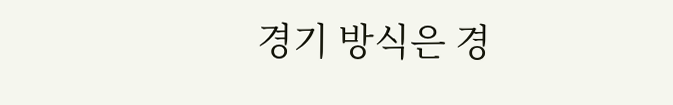경기 방식은 경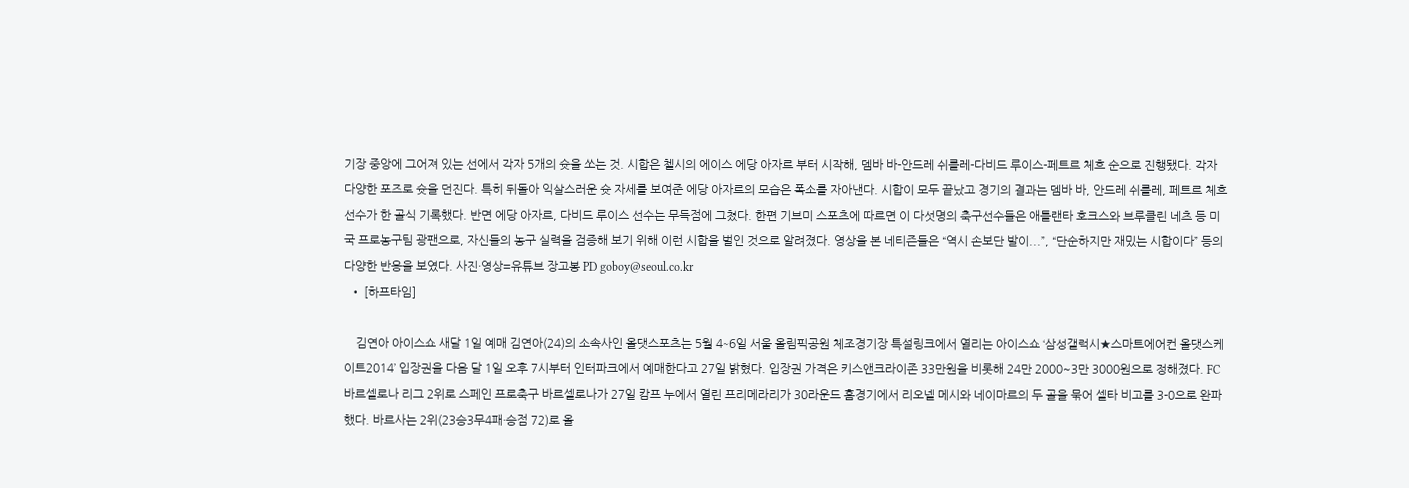기장 중앙에 그어져 있는 선에서 각자 5개의 슛을 쏘는 것. 시합은 첼시의 에이스 에당 아자르 부터 시작해, 뎀바 바-안드레 쉬를레-다비드 루이스-페트르 체흐 순으로 진행됐다. 각자 다양한 포즈로 슛을 던진다. 특히 뒤돌아 익살스러운 슛 자세를 보여준 에당 아자르의 모습은 폭소를 자아낸다. 시합이 모두 끝났고 경기의 결과는 뎀바 바, 안드레 쉬를레, 페트르 체흐 선수가 한 골식 기록했다. 반면 에당 아자르, 다비드 루이스 선수는 무득점에 그쳤다. 한편 기브미 스포츠에 따르면 이 다섯명의 축구선수들은 애틀랜타 호크스와 브루클린 네츠 등 미국 프로농구팀 광팬으로, 자신들의 농구 실력을 검증해 보기 위해 이런 시합을 벌인 것으로 알려졌다. 영상을 본 네티즌들은 “역시 손보단 발이...”, “단순하지만 재밌는 시합이다” 등의 다양한 반응을 보였다. 사진·영상=유튜브 장고봉 PD goboy@seoul.co.kr
  • [하프타임]

    김연아 아이스쇼 새달 1일 예매 김연아(24)의 소속사인 올댓스포츠는 5월 4∼6일 서울 올림픽공원 체조경기장 특설링크에서 열리는 아이스쇼 ‘삼성갤럭시★스마트에어컨 올댓스케이트2014’ 입장권을 다음 달 1일 오후 7시부터 인터파크에서 예매한다고 27일 밝혔다. 입장권 가격은 키스앤크라이존 33만원을 비롯해 24만 2000~3만 3000원으로 정해졌다. FC바르셀로나 리그 2위로 스페인 프로축구 바르셀로나가 27일 캄프 누에서 열린 프리메라리가 30라운드 홈경기에서 리오넬 메시와 네이마르의 두 골을 묶어 셀타 비고를 3-0으로 완파했다. 바르사는 2위(23승3무4패·승점 72)로 올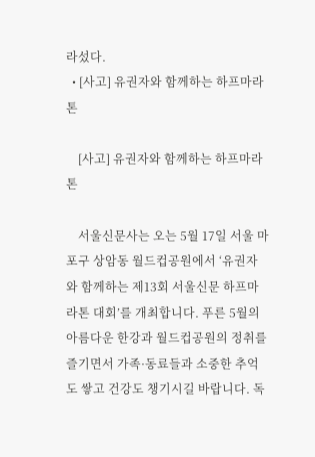라섰다.
  • [사고] 유권자와 함께하는 하프마라톤

    [사고] 유권자와 함께하는 하프마라톤

    서울신문사는 오는 5월 17일 서울 마포구 상암동 월드컵공원에서 ‘유권자와 함께하는 제13회 서울신문 하프마라톤 대회’를 개최합니다. 푸른 5월의 아름다운 한강과 월드컵공원의 정취를 즐기면서 가족·동료들과 소중한 추억도 쌓고 건강도 챙기시길 바랍니다. 독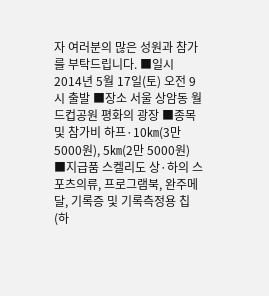자 여러분의 많은 성원과 참가를 부탁드립니다. ■일시 2014년 5월 17일(토) 오전 9시 출발 ■장소 서울 상암동 월드컵공원 평화의 광장 ■종목 및 참가비 하프·10㎞(3만 5000원), 5㎞(2만 5000원) ■지급품 스켈리도 상·하의 스포츠의류, 프로그램북, 완주메달, 기록증 및 기록측정용 칩(하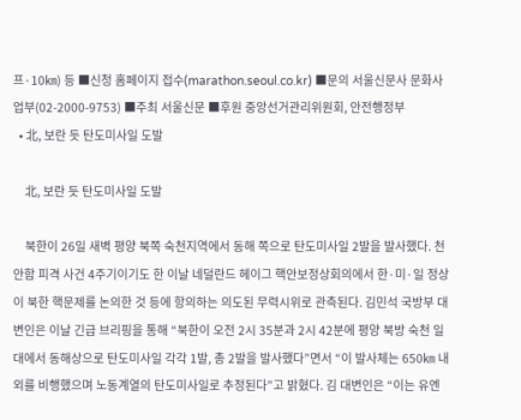프·10㎞) 등 ■신청 홈페이지 접수(marathon.seoul.co.kr) ■문의 서울신문사 문화사업부(02-2000-9753) ■주최 서울신문 ■후원 중앙선거관리위원회, 안전행정부
  • 北, 보란 듯 탄도미사일 도발

    北, 보란 듯 탄도미사일 도발

    북한이 26일 새벽 평양 북쪽 숙천지역에서 동해 쪽으로 탄도미사일 2발을 발사했다. 천안함 피격 사건 4주기이기도 한 이날 네덜란드 헤이그 핵안보정상회의에서 한·미·일 정상이 북한 핵문제를 논의한 것 등에 항의하는 의도된 무력시위로 관측된다. 김민석 국방부 대변인은 이날 긴급 브리핑을 통해 “북한이 오전 2시 35분과 2시 42분에 평양 북방 숙천 일대에서 동해상으로 탄도미사일 각각 1발, 총 2발을 발사했다”면서 “이 발사체는 650㎞ 내외를 비행했으며 노동계열의 탄도미사일로 추정된다”고 밝혔다. 김 대변인은 “이는 유엔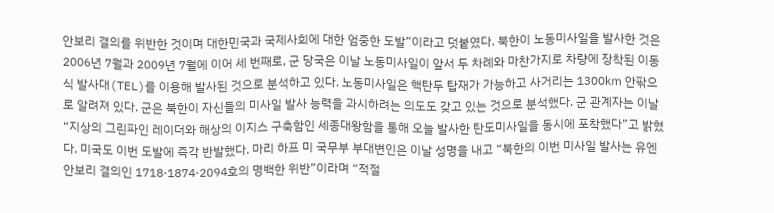안보리 결의를 위반한 것이며 대한민국과 국제사회에 대한 엄중한 도발”이라고 덧붙였다. 북한이 노동미사일을 발사한 것은 2006년 7월과 2009년 7월에 이어 세 번째로, 군 당국은 이날 노동미사일이 앞서 두 차례와 마찬가지로 차량에 장착된 이동식 발사대(TEL)를 이용해 발사된 것으로 분석하고 있다. 노동미사일은 핵탄두 탑재가 가능하고 사거리는 1300㎞ 안팎으로 알려져 있다. 군은 북한이 자신들의 미사일 발사 능력을 과시하려는 의도도 갖고 있는 것으로 분석했다. 군 관계자는 이날 “지상의 그린파인 레이더와 해상의 이지스 구축함인 세종대왕함을 통해 오늘 발사한 탄도미사일을 동시에 포착했다”고 밝혔다. 미국도 이번 도발에 즉각 반발했다. 마리 하프 미 국무부 부대변인은 이날 성명을 내고 “북한의 이번 미사일 발사는 유엔 안보리 결의인 1718·1874·2094호의 명백한 위반”이라며 “적절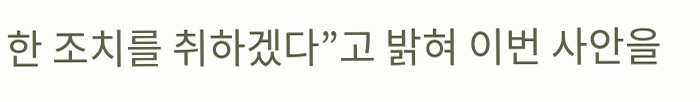한 조치를 취하겠다”고 밝혀 이번 사안을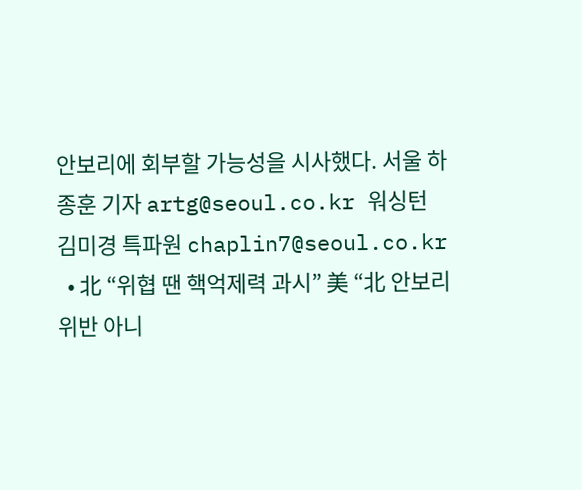안보리에 회부할 가능성을 시사했다. 서울 하종훈 기자 artg@seoul.co.kr 워싱턴 김미경 특파원 chaplin7@seoul.co.kr
  • 北 “위협 땐 핵억제력 과시” 美 “北 안보리 위반 아니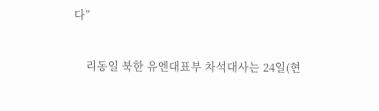다”

    리동일 북한 유엔대표부 차석대사는 24일(현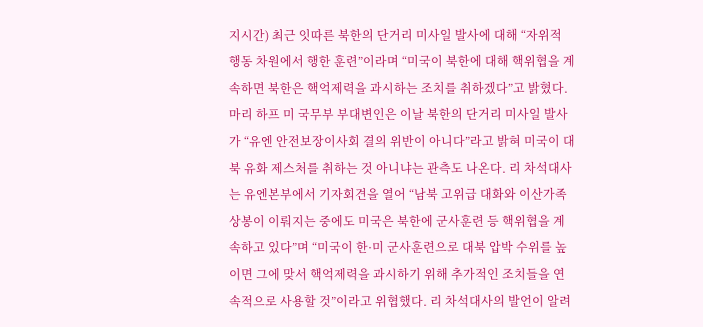지시간) 최근 잇따른 북한의 단거리 미사일 발사에 대해 “자위적 행동 차원에서 행한 훈련”이라며 “미국이 북한에 대해 핵위협을 계속하면 북한은 핵억제력을 과시하는 조치를 취하겠다”고 밝혔다. 마리 하프 미 국무부 부대변인은 이날 북한의 단거리 미사일 발사가 “유엔 안전보장이사회 결의 위반이 아니다”라고 밝혀 미국이 대북 유화 제스처를 취하는 것 아니냐는 관측도 나온다. 리 차석대사는 유엔본부에서 기자회견을 열어 “남북 고위급 대화와 이산가족 상봉이 이뤄지는 중에도 미국은 북한에 군사훈련 등 핵위협을 계속하고 있다”며 “미국이 한·미 군사훈련으로 대북 압박 수위를 높이면 그에 맞서 핵억제력을 과시하기 위해 추가적인 조치들을 연속적으로 사용할 것”이라고 위협했다. 리 차석대사의 발언이 알려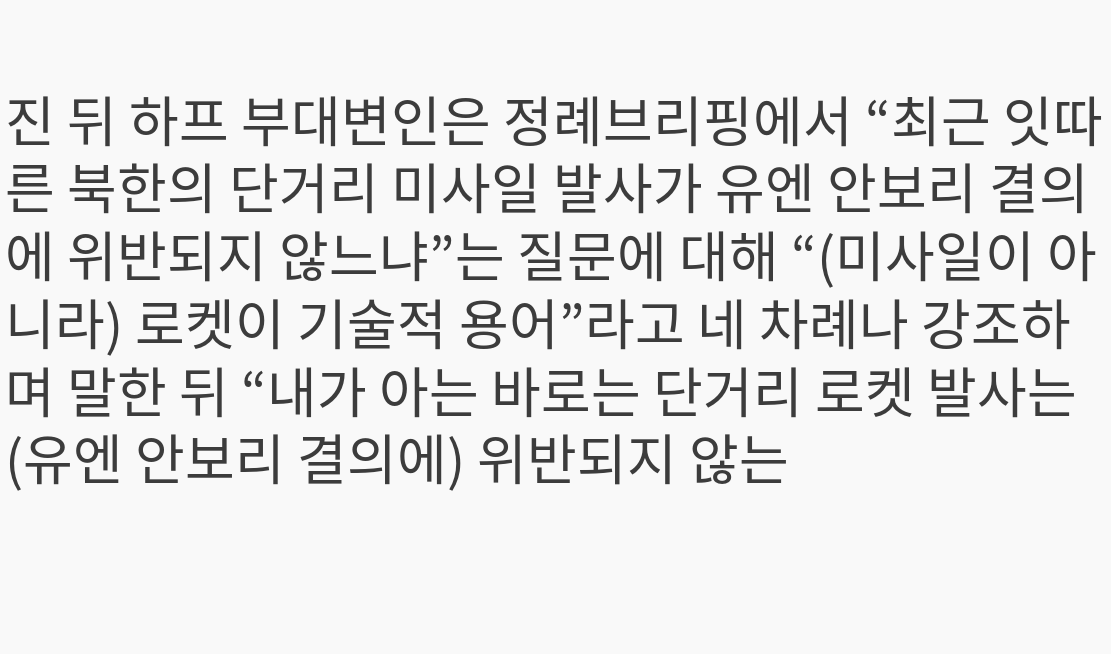진 뒤 하프 부대변인은 정례브리핑에서 “최근 잇따른 북한의 단거리 미사일 발사가 유엔 안보리 결의에 위반되지 않느냐”는 질문에 대해 “(미사일이 아니라) 로켓이 기술적 용어”라고 네 차례나 강조하며 말한 뒤 “내가 아는 바로는 단거리 로켓 발사는 (유엔 안보리 결의에) 위반되지 않는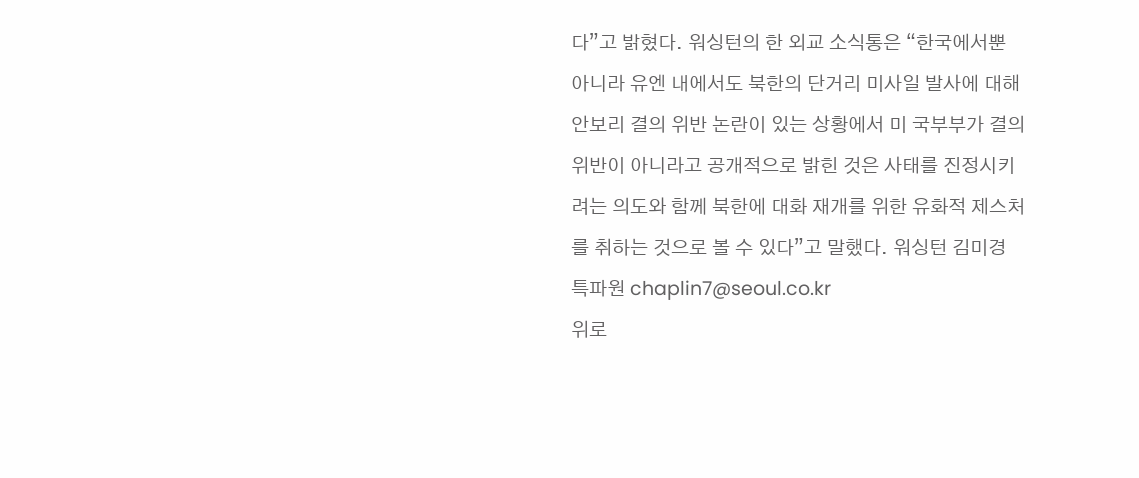다”고 밝혔다. 워싱턴의 한 외교 소식통은 “한국에서뿐 아니라 유엔 내에서도 북한의 단거리 미사일 발사에 대해 안보리 결의 위반 논란이 있는 상황에서 미 국부부가 결의 위반이 아니라고 공개적으로 밝힌 것은 사태를 진정시키려는 의도와 함께 북한에 대화 재개를 위한 유화적 제스처를 취하는 것으로 볼 수 있다”고 말했다. 워싱턴 김미경 특파원 chaplin7@seoul.co.kr
위로